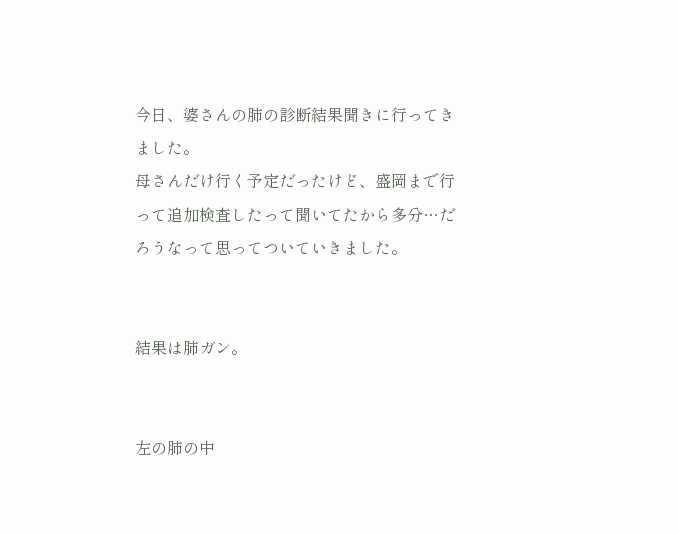今日、婆さんの肺の診断結果聞きに行ってきました。
母さんだけ行く予定だったけど、盛岡まで行って追加検査したって聞いてたから多分…だろうなって思ってついていきました。


結果は肺ガン。


左の肺の中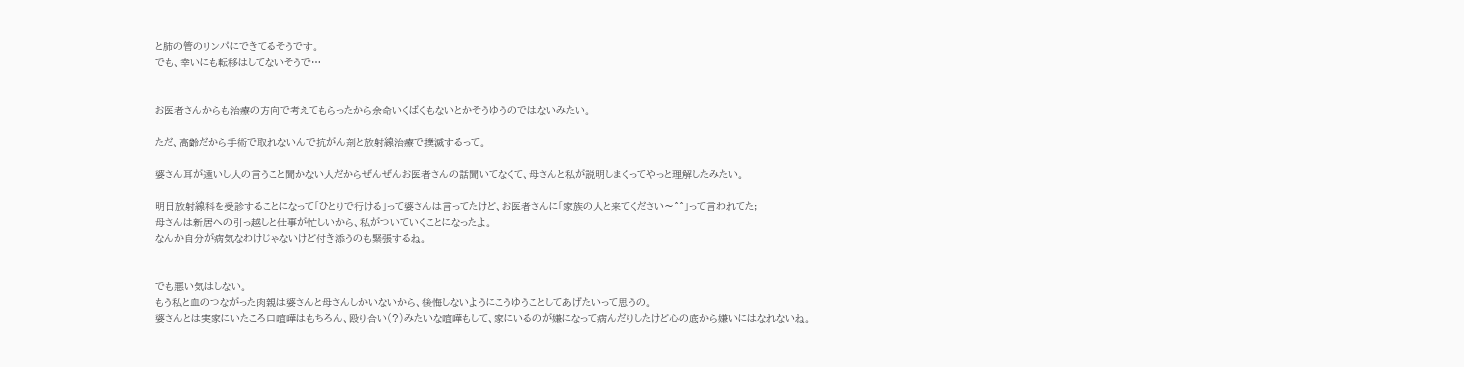と肺の管のリンパにできてるそうです。
でも、幸いにも転移はしてないそうで…


お医者さんからも治療の方向で考えてもらったから余命いくばくもないとかそうゆうのではないみたい。

ただ、高齢だから手術で取れないんで抗がん剤と放射線治療で撲滅するって。

婆さん耳が遠いし人の言うこと聞かない人だからぜんぜんお医者さんの話聞いてなくて、母さんと私が説明しまくってやっと理解したみたい。

明日放射線科を受診することになって「ひとりで行ける」って婆さんは言ってたけど、お医者さんに「家族の人と来てください〜^^」って言われてた;
母さんは新居への引っ越しと仕事が忙しいから、私がついていくことになったよ。
なんか自分が病気なわけじゃないけど付き添うのも緊張するね。


でも悪い気はしない。
もう私と血のつながった肉親は婆さんと母さんしかいないから、後悔しないようにこうゆうことしてあげたいって思うの。
婆さんとは実家にいたころ口喧嘩はもちろん、殴り合い(?)みたいな喧嘩もして、家にいるのが嫌になって病んだりしたけど心の底から嫌いにはなれないね。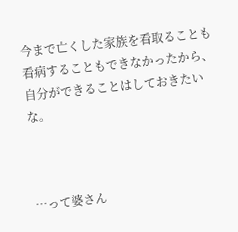今まで亡くした家族を看取ることも看病することもできなかったから、自分ができることはしておきたいな。



…って婆さん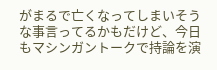がまるで亡くなってしまいそうな事言ってるかもだけど、今日もマシンガントークで持論を演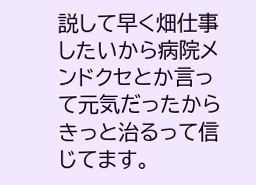説して早く畑仕事したいから病院メンドクセとか言って元気だったからきっと治るって信じてます。